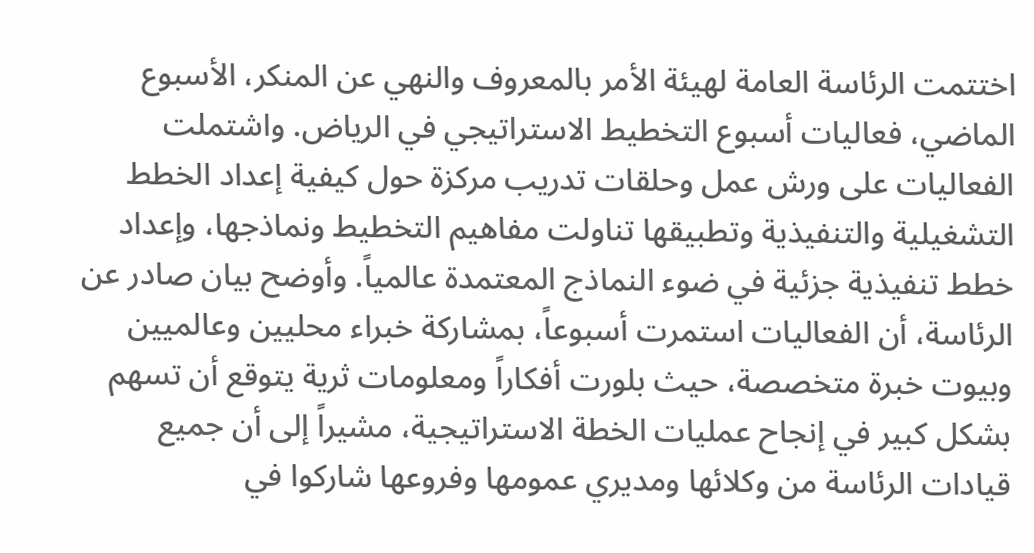اختتمت الرئاسة العامة لهيئة الأمر بالمعروف والنهي عن المنكر، الأسبوع الماضي، فعاليات أسبوع التخطيط الاستراتيجي في الرياض. واشتملت الفعاليات على ورش عمل وحلقات تدريب مركزة حول كيفية إعداد الخطط التشغيلية والتنفيذية وتطبيقها تناولت مفاهيم التخطيط ونماذجها، وإعداد خطط تنفيذية جزئية في ضوء النماذج المعتمدة عالمياً. وأوضح بيان صادر عن الرئاسة، أن الفعاليات استمرت أسبوعاً، بمشاركة خبراء محليين وعالميين وبيوت خبرة متخصصة، حيث بلورت أفكاراً ومعلومات ثرية يتوقع أن تسهم بشكل كبير في إنجاح عمليات الخطة الاستراتيجية، مشيراً إلى أن جميع قيادات الرئاسة من وكلائها ومديري عمومها وفروعها شاركوا في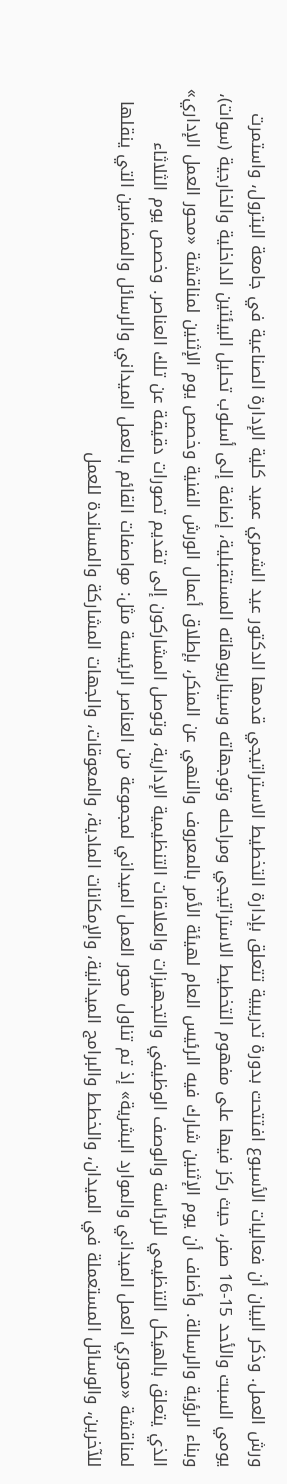ورش العمل. وذكر البيان أن فعاليات الأسبوع افتتحت بدورة تدريبية تتعلق بإدارة التخطيط الاستراتيجي قدمها الدكتور عيد الشمري عميد كلية الإدارة الصناعية في جامعة البترول، واستمرت يومي السبت والأحد 15-16 صفر، حيث ركز فيها على مفهوم التخطيط الاستراتيجي ومراحله وتوجهاته وسيناريوهاته المستقبلية، إضافة إلى أسلوب تحليل البيئتين الداخلية والخارجية (سوات)، وبناء الرؤية والرسالة. وأضاف أن يوم الإثنين شارك فيه الرئيس العام لهيئة الأمر بالمعروف والنهي عن المنكر، بإطلاق أعمال الورش الفنية وخصص يوم الإثنين لمناقشة «محور العمل الإداري» الذي يتعلق بالهيكل التنظيمي للرئاسة والوصف الوظيفي والتجهيزات والعلاقات التنظيمية الإدارية، وتوصل المشاركون إلى تقديم تصورات دقيقة عن تلك العناصر. وخصص يوم الثلاثاء لمناقشة «محوري العمل الميداني والموارد البشرية» إذ تم تناول محور العمل الميداني لمجموعة من العناصر الرئيسة مثل: مواصفات القائم بالعمل الميداني والرسائل والمضامين التي ينقلها للآخرين، والوسائل المستعملة في الميدان، والخطط والبرامج الميدانية، والإمكانات المادية، والمعوقات، والجهات المشاركة والمساندة للعمل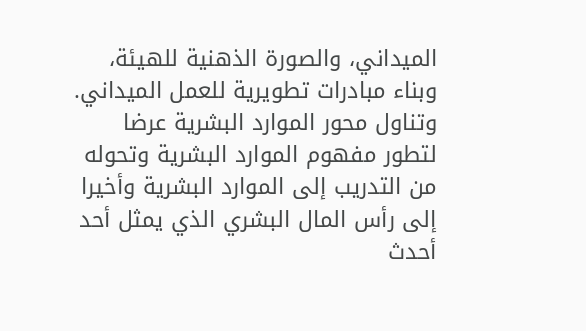الميداني، والصورة الذهنية للهيئة، وبناء مبادرات تطويرية للعمل الميداني.
وتناول محور الموارد البشرية عرضا لتطور مفهوم الموارد البشرية وتحوله من التدريب إلى الموارد البشرية وأخيرا إلى رأس المال البشري الذي يمثل أحد أحدث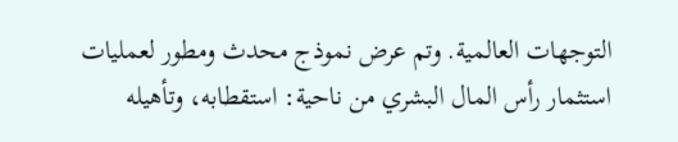التوجهات العالمية. وتم عرض نموذج محدث ومطور لعمليات استثمار رأس المال البشري من ناحية: استقطابه، وتأهيله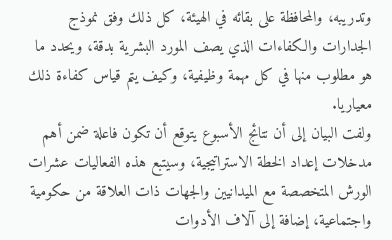وتدريبه، والمحافظة على بقائه في الهيئة، كل ذلك وفق نموذج الجدارات والكفاءات الذي يصف المورد البشرية بدقة، ويحدد ما هو مطلوب منها في كل مهمة وظيفية، وكيف يتم قياس كفاءة ذلك معياريا.
ولفت البيان إلى أن نتائج الأسبوع يتوقع أن تكون فاعلة ضمن أهم مدخلات إعداد الخطة الاستراتيجية، وسيتبع هذه الفعاليات عشرات الورش المتخصصة مع الميدانيين والجهات ذات العلاقة من حكومية واجتماعية، إضافة إلى آلاف الأدوات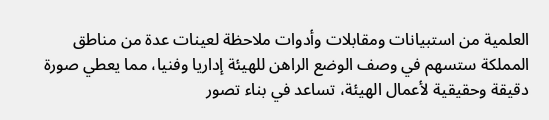العلمية من استبيانات ومقابلات وأدوات ملاحظة لعينات عدة من مناطق المملكة ستسهم في وصف الوضع الراهن للهيئة إداريا وفنيا، مما يعطي صورة دقيقة وحقيقية لأعمال الهيئة، تساعد في بناء تصور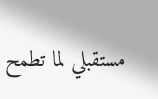مستقبلي لما تطمح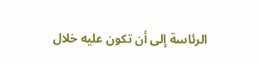الرئاسة إلى أن تكون عليه خلال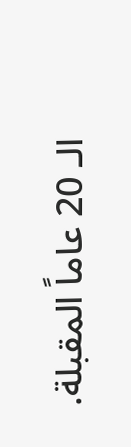الـ 20 عاماً المقبلة.